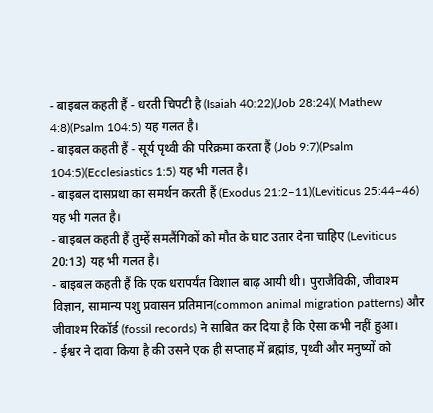- बाइबल कहती हैं - धरती चिपटी है (Isaiah 40:22)(Job 28:24)( Mathew 4:8)(Psalm 104:5) यह गलत है।
- बाइबल कहती हैं - सूर्य पृथ्वी की परिक्रमा करता हैं (Job 9:7)(Psalm 104:5)(Ecclesiastics 1:5) यह भी गलत है।
- बाइबल दासप्रथा का समर्थन करती हैं (Exodus 21:2–11)(Leviticus 25:44–46) यह भी गलत है।
- बाइबल कहती हैं तुम्हें समलैंगिकों को मौत के घाट उतार देना चाहिए (Leviticus 20:13) यह भी गलत है।
- बाइबल कहती हैं कि एक धरापर्यंत विशाल बाढ़ आयी थी। पुराजैविकी, जीवाश्म विज्ञान, सामान्य पशु प्रवासन प्रतिमान(common animal migration patterns) और जीवाश्म रिकॉर्ड (fossil records) ने साबित कर दिया है कि ऐसा कभी नहीं हुआ।
- ईश्वर ने दावा किया है की उसने एक ही सप्ताह में ब्रह्मांड, पृथ्वी और मनुष्यों को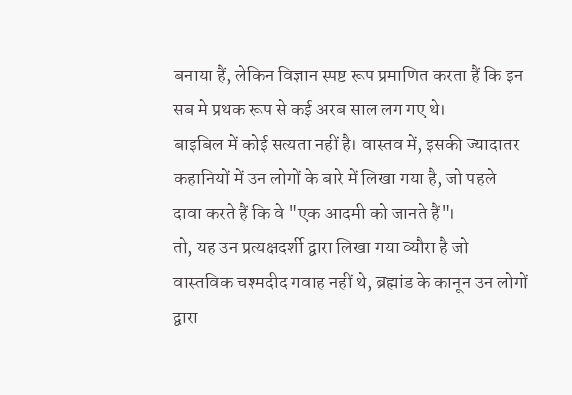बनाया हैं, लेकिन विज्ञान स्पष्ट रूप प्रमाणित करता हैं कि इन सब मे प्रथक रूप से कई अरब साल लग गए थे।
बाइबिल में कोई सत्यता नहीं है। वास्तव में, इसकी ज्यादातर कहानियों में उन लोगों के बारे में लिखा गया है, जो पहले दावा करते हैं कि वे "एक आदमी को जानते हैं"।
तो, यह उन प्रत्यक्षदर्शी द्वारा लिखा गया व्यौरा है जो वास्तविक चश्मदीद गवाह नहीं थे, ब्रह्मांड के कानून उन लोगों द्वारा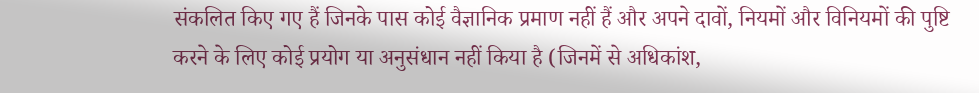संकलित किए गए हैं जिनके पास कोई वैज्ञानिक प्रमाण नहीं हैं और अपने दावों, नियमों और विनियमों की पुष्टि करने के लिए कोई प्रयोग या अनुसंधान नहीं किया है (जिनमें से अधिकांश,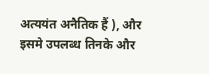अत्ययंत अनैतिक हैं ), और इसमे उपलब्ध तिनके और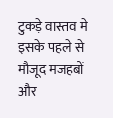टुकड़े वास्तव मे इसके पहले से मौजूद मजहबों और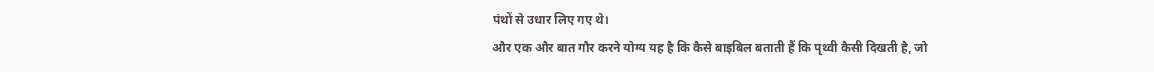पंथों से उधार लिए गए थे।
और एक और बात गौर करने योग्य यह है कि कैसे बाइबिल बताती हैं कि पृथ्वी कैसी दिखती है, जो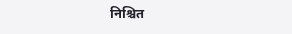निश्चित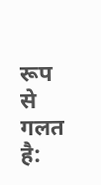रूप से गलत है: